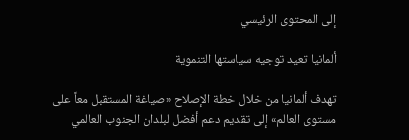إلى المحتوى الرئيسي

ألمانيا تعيد توجيه سياستها التنموية

تهدف ألمانيا من خلال خطة الإصلاح «صياغة المستقبل معاً على مستوى العالم» إلى تقديم دعم أفضل لبلدان الجنوب العالمي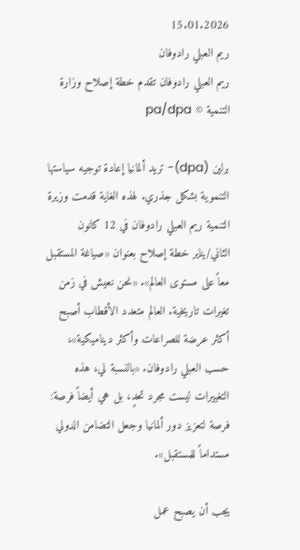15.01.2026
ريم العبلي رادوفان
ريم العبلي رادوفان تقدم خطة إصلاح وزارة التنمية © pa/dpa

برلين (dpa)- تريد ألمانيا إعادة توجيه سياستها التنموية بشكل جذري. لهذه الغاية قدمت وزيرة التنمية ريم العبلي رادوفان في 12 كانون الثاني/يناير خطة إصلاح بعنوان «صياغة المستقبل معاً على مستوى العالم». «نحن نعيش في زمن تغيرات تاريخية. العالم متعدد الأقطاب أصبح أكثر عرضة للصراعات وأكثر ديناميكية»، حسب العبلي رادوفان. «بالنسبة لي، هذه التغييرات ليست مجرد تحدٍ، بل هي أيضاً فرصة: فرصة لتعزيز دور ألمانيا وجعل التضامن الدولي مستداماً للمستقبل».

يجب أن يصبح عمل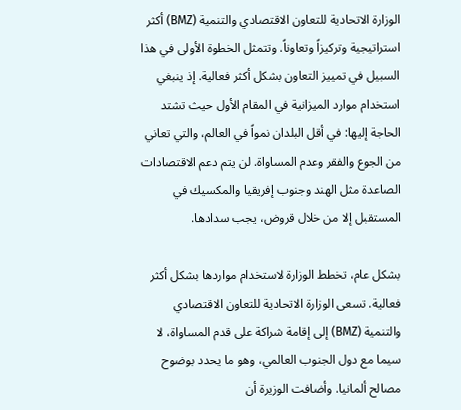الوزارة الاتحادية للتعاون الاقتصادي والتنمية (BMZ) أكثر استراتيجية وتركيزاً وتعاوناً. وتتمثل الخطوة الأولى في هذا السبيل في تمييز التعاون بشكل أكثر فعالية. إذ ينبغي استخدام موارد الميزانية في المقام الأول حيث تشتد الحاجة إليها: في أقل البلدان نمواً في العالم، والتي تعاني من الجوع والفقر وعدم المساواة. لن يتم دعم الاقتصادات الصاعدة مثل الهند وجنوب إفريقيا والمكسيك في المستقبل إلا من خلال قروض، يجب سدادها.

بشكل عام، تخطط الوزارة لاستخدام مواردها بشكل أكثر فعالية. تسعى الوزارة الاتحادية للتعاون الاقتصادي والتنمية (BMZ) إلى إقامة شراكة على قدم المساواة، لا سيما مع دول الجنوب العالمي، وهو ما يحدد بوضوح مصالح ألمانيا. وأضافت الوزيرة أن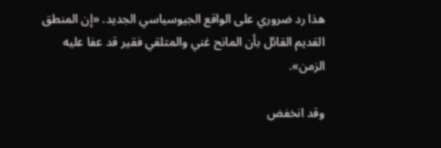هذا رد ضروري على الواقع الجيوسياسي الجديد. «إن المنطق القديم القائل بأن المانح غني والمتلقي فقير قد عفا عليه الزمن».

وقد انخفض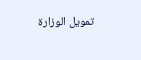تمويل الوزارة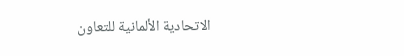الاتحادية الألمانية للتعاون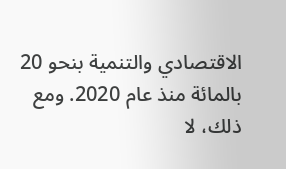الاقتصادي والتنمية بنحو 20 بالمائة منذ عام 2020. ومع ذلك، لا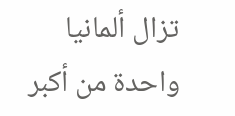تزال ألمانيا واحدة من أكبر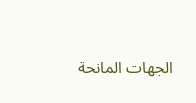الجهات المانحة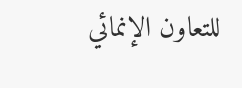للتعاون الإنمائي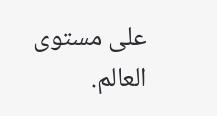على مستوى العالم.